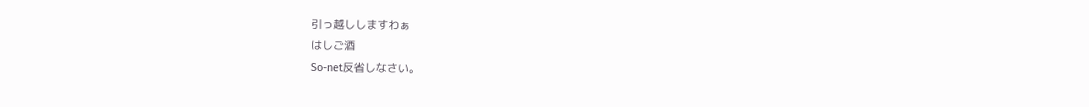引っ越ししますわぁ
はしご酒
So-net反省しなさい。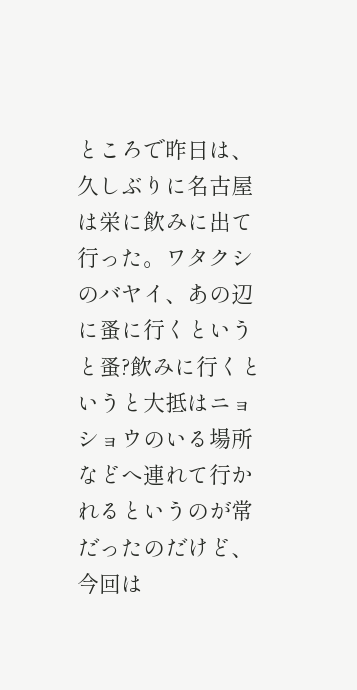ところで昨日は、久しぶりに名古屋は栄に飲みに出て行った。ワタクシのバヤイ、あの辺に蚤に行くというと蚤?飲みに行くというと大抵はニョショウのいる場所などへ連れて行かれるというのが常だったのだけど、今回は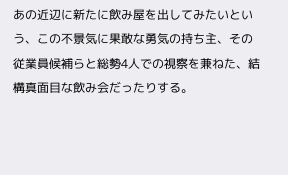あの近辺に新たに飲み屋を出してみたいという、この不景気に果敢な勇気の持ち主、その従業員候補らと総勢4人での視察を兼ねた、結構真面目な飲み会だったりする。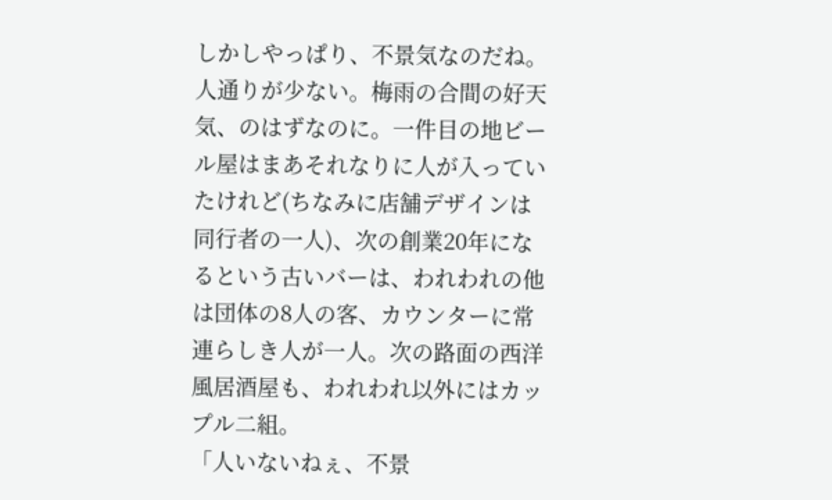しかしやっぱり、不景気なのだね。人通りが少ない。梅雨の合間の好天気、のはずなのに。一件目の地ビール屋はまあそれなりに人が入っていたけれど(ちなみに店舗デザインは同行者の一人)、次の創業20年になるという古いバーは、われわれの他は団体の8人の客、カウンターに常連らしき人が一人。次の路面の西洋風居酒屋も、われわれ以外にはカップル二組。
「人いないねぇ、不景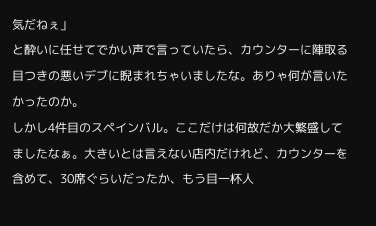気だねぇ」
と酔いに任せてでかい声で言っていたら、カウンターに陣取る目つきの悪いデブに睨まれちゃいましたな。ありゃ何が言いたかったのか。
しかし4件目のスペインバル。ここだけは何故だか大繁盛してましたなぁ。大きいとは言えない店内だけれど、カウンターを含めて、30席ぐらいだったか、もう目一杯人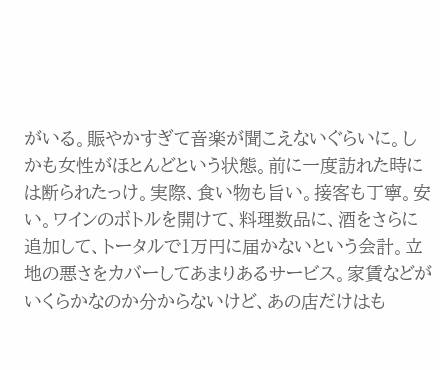がいる。賑やかすぎて音楽が聞こえないぐらいに。しかも女性がほとんどという状態。前に一度訪れた時には断られたっけ。実際、食い物も旨い。接客も丁寧。安い。ワインのボトルを開けて、料理数品に、酒をさらに追加して、トータルで1万円に届かないという会計。立地の悪さをカバーしてあまりあるサービス。家賃などがいくらかなのか分からないけど、あの店だけはも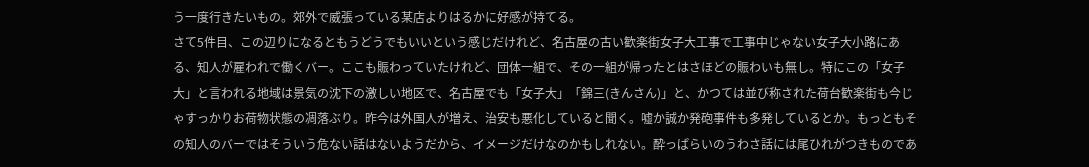う一度行きたいもの。郊外で威張っている某店よりはるかに好感が持てる。
さて5件目、この辺りになるともうどうでもいいという感じだけれど、名古屋の古い歓楽街女子大工事で工事中じゃない女子大小路にある、知人が雇われで働くバー。ここも賑わっていたけれど、団体一組で、その一組が帰ったとはさほどの賑わいも無し。特にこの「女子大」と言われる地域は景気の沈下の激しい地区で、名古屋でも「女子大」「錦三(きんさん)」と、かつては並び称された荷台歓楽街も今じゃすっかりお荷物状態の凋落ぶり。昨今は外国人が増え、治安も悪化していると聞く。嘘か誠か発砲事件も多発しているとか。もっともその知人のバーではそういう危ない話はないようだから、イメージだけなのかもしれない。酔っぱらいのうわさ話には尾ひれがつきものであ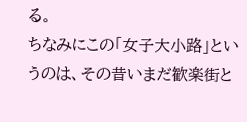る。
ちなみにこの「女子大小路」というのは、その昔いまだ歓楽街と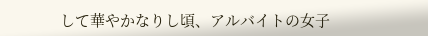して華やかなりし頃、アルバイトの女子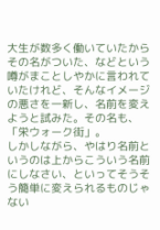大生が数多く働いていたからその名がついた、などという噂がまことしやかに言われていたけれど、そんなイメージの悪さを一新し、名前を変えようと試みた。その名も、「栄ウォーク街」。
しかしながら、やはり名前というのは上からこういう名前にしなさい、といってそうそう簡単に変えられるものじゃない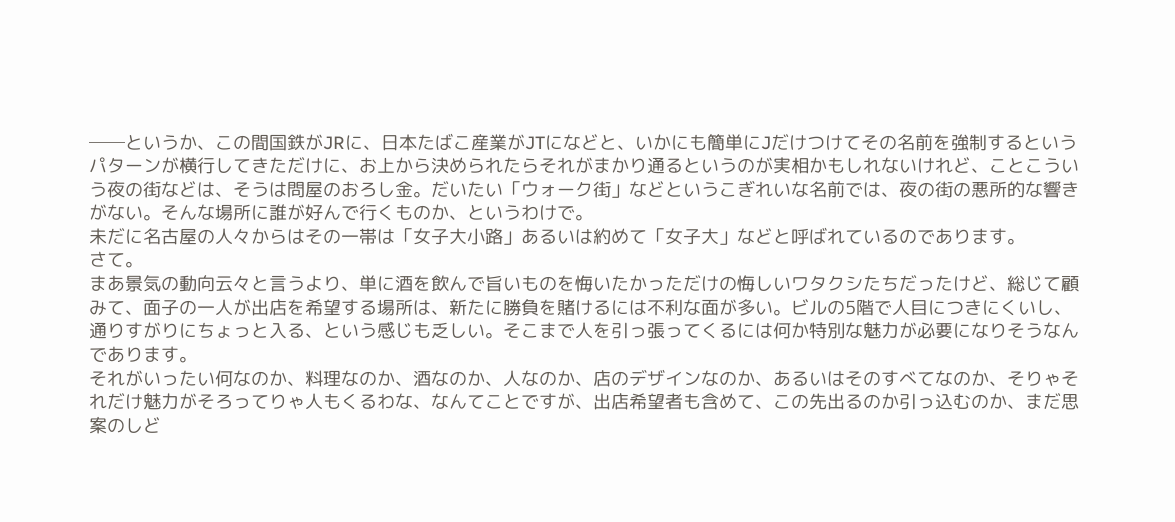──というか、この間国鉄がJRに、日本たばこ産業がJTになどと、いかにも簡単にJだけつけてその名前を強制するというパターンが横行してきただけに、お上から決められたらそれがまかり通るというのが実相かもしれないけれど、ことこういう夜の街などは、そうは問屋のおろし金。だいたい「ウォーク街」などというこぎれいな名前では、夜の街の悪所的な響きがない。そんな場所に誰が好んで行くものか、というわけで。
未だに名古屋の人々からはその一帯は「女子大小路」あるいは約めて「女子大」などと呼ばれているのであります。
さて。
まあ景気の動向云々と言うより、単に酒を飲んで旨いものを悔いたかっただけの悔しいワタクシたちだったけど、総じて顧みて、面子の一人が出店を希望する場所は、新たに勝負を賭けるには不利な面が多い。ビルの5階で人目につきにくいし、通りすがりにちょっと入る、という感じも乏しい。そこまで人を引っ張ってくるには何か特別な魅力が必要になりそうなんであります。
それがいったい何なのか、料理なのか、酒なのか、人なのか、店のデザインなのか、あるいはそのすべてなのか、そりゃそれだけ魅力がそろってりゃ人もくるわな、なんてことですが、出店希望者も含めて、この先出るのか引っ込むのか、まだ思案のしど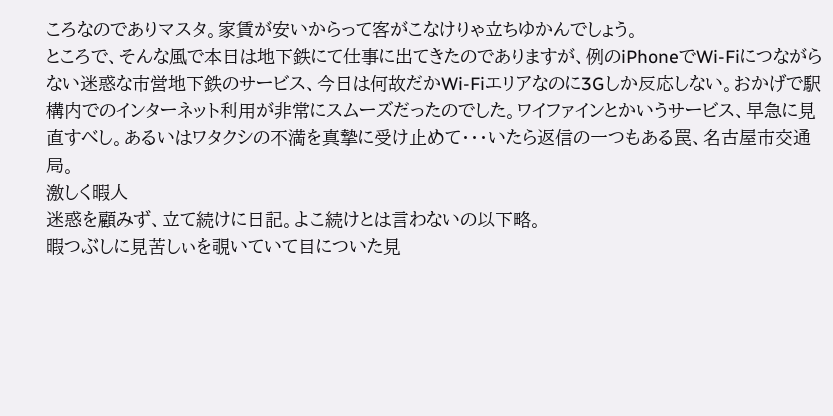ころなのでありマスタ。家賃が安いからって客がこなけりゃ立ちゆかんでしょう。
ところで、そんな風で本日は地下鉄にて仕事に出てきたのでありますが、例のiPhoneでWi-Fiにつながらない迷惑な市営地下鉄のサービス、今日は何故だかWi-Fiエリアなのに3Gしか反応しない。おかげで駅構内でのインターネット利用が非常にスムーズだったのでした。ワイファインとかいうサービス、早急に見直すべし。あるいはワタクシの不満を真摯に受け止めて・・・いたら返信の一つもある罠、名古屋市交通局。
激しく暇人
迷惑を顧みず、立て続けに日記。よこ続けとは言わないの以下略。
暇つぶしに見苦しぃを覗いていて目についた見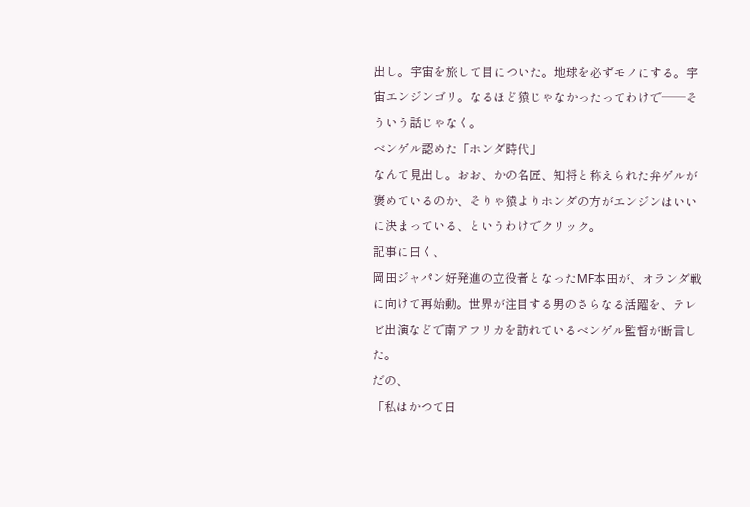出し。宇宙を旅して目についた。地球を必ずモノにする。宇宙エンジンゴリ。なるほど猿じゃなかったってわけで──そういう話じゃなく。
ベンゲル認めた「ホンダ時代」
なんて見出し。おお、かの名匠、知将と称えられた弁ゲルが褒めているのか、そりゃ猿よりホンダの方がエンジンはいいに決まっている、というわけでクリック。
記事に曰く、
岡田ジャパン好発進の立役者となったMF本田が、オランダ戦に向けて再始動。世界が注目する男のさらなる活躍を、テレビ出演などで南アフリカを訪れているベンゲル監督が断言した。
だの、
「私はかつて日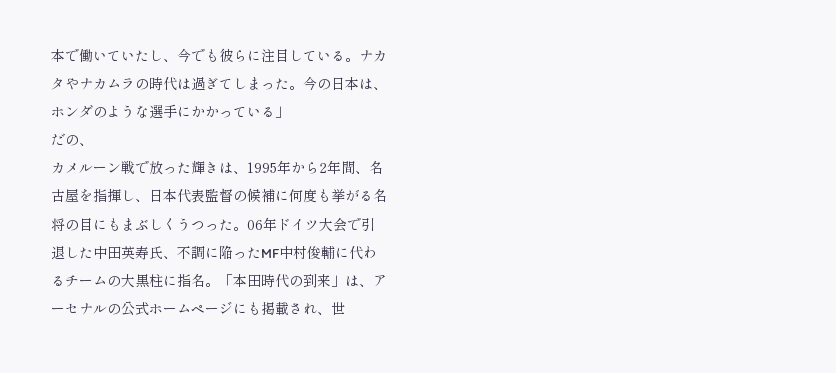本で働いていたし、今でも彼らに注目している。ナカタやナカムラの時代は過ぎてしまった。今の日本は、ホンダのような選手にかかっている」
だの、
カメルーン戦で放った輝きは、1995年から2年間、名古屋を指揮し、日本代表監督の候補に何度も挙がる名将の目にもまぶしくうつった。06年ドイツ大会で引退した中田英寿氏、不調に陥ったMF中村俊輔に代わるチームの大黒柱に指名。「本田時代の到来」は、アーセナルの公式ホームページにも掲載され、世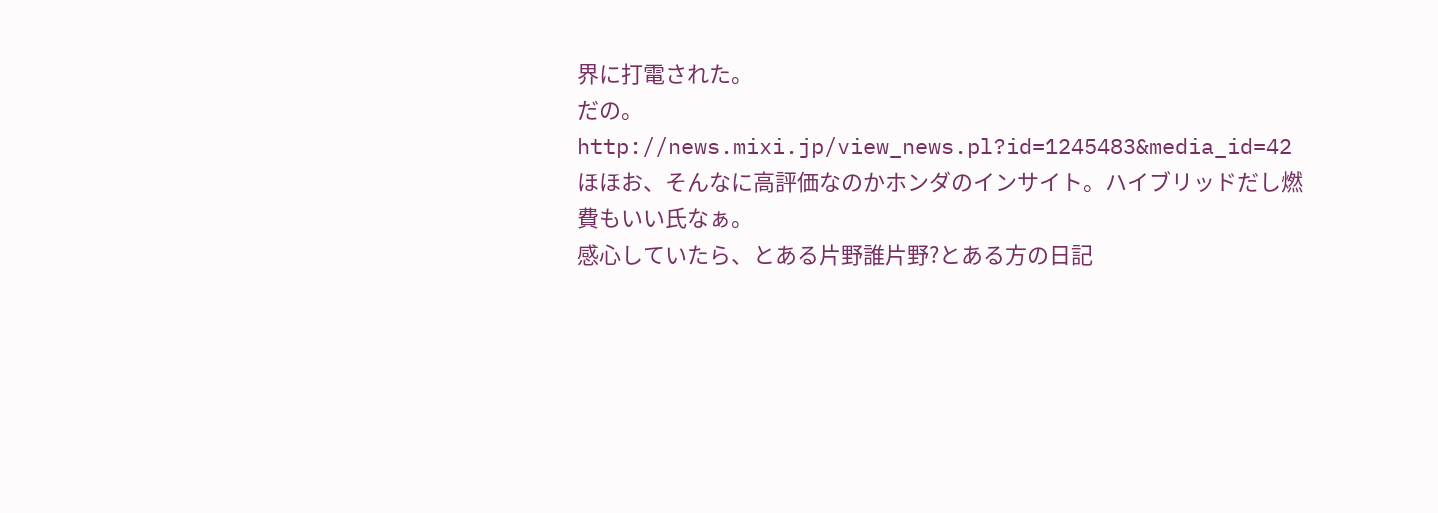界に打電された。
だの。
http://news.mixi.jp/view_news.pl?id=1245483&media_id=42
ほほお、そんなに高評価なのかホンダのインサイト。ハイブリッドだし燃費もいい氏なぁ。
感心していたら、とある片野誰片野?とある方の日記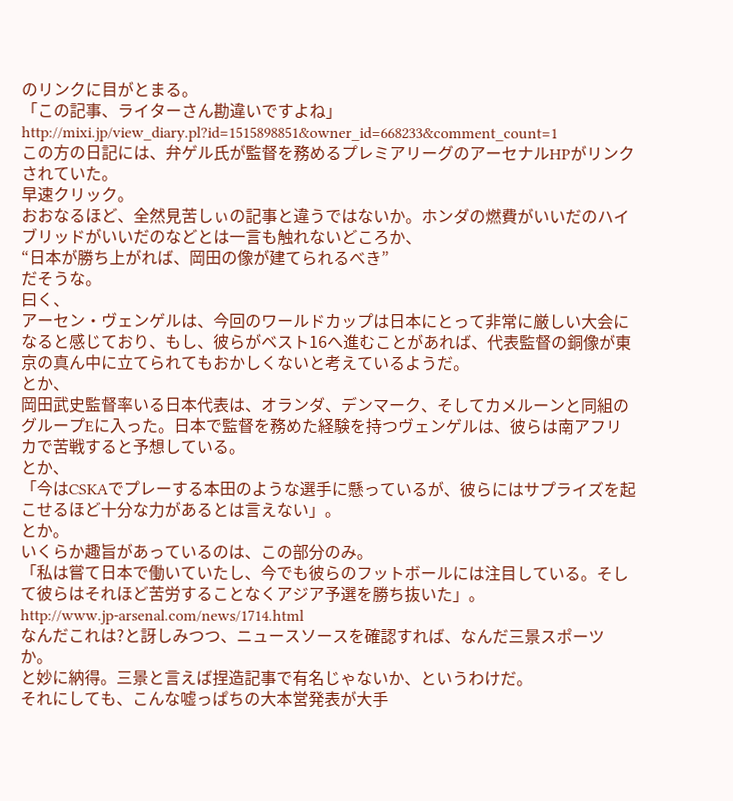のリンクに目がとまる。
「この記事、ライターさん勘違いですよね」
http://mixi.jp/view_diary.pl?id=1515898851&owner_id=668233&comment_count=1
この方の日記には、弁ゲル氏が監督を務めるプレミアリーグのアーセナルHPがリンクされていた。
早速クリック。
おおなるほど、全然見苦しぃの記事と違うではないか。ホンダの燃費がいいだのハイブリッドがいいだのなどとは一言も触れないどころか、
“日本が勝ち上がれば、岡田の像が建てられるべき”
だそうな。
曰く、
アーセン・ヴェンゲルは、今回のワールドカップは日本にとって非常に厳しい大会になると感じており、もし、彼らがベスト16へ進むことがあれば、代表監督の銅像が東京の真ん中に立てられてもおかしくないと考えているようだ。
とか、
岡田武史監督率いる日本代表は、オランダ、デンマーク、そしてカメルーンと同組のグループEに入った。日本で監督を務めた経験を持つヴェンゲルは、彼らは南アフリカで苦戦すると予想している。
とか、
「今はCSKAでプレーする本田のような選手に懸っているが、彼らにはサプライズを起こせるほど十分な力があるとは言えない」。
とか。
いくらか趣旨があっているのは、この部分のみ。
「私は嘗て日本で働いていたし、今でも彼らのフットボールには注目している。そして彼らはそれほど苦労することなくアジア予選を勝ち抜いた」。
http://www.jp-arsenal.com/news/1714.html
なんだこれは?と訝しみつつ、ニュースソースを確認すれば、なんだ三景スポーツか。
と妙に納得。三景と言えば捏造記事で有名じゃないか、というわけだ。
それにしても、こんな嘘っぱちの大本営発表が大手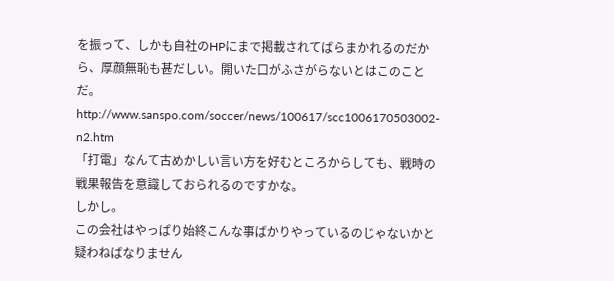を振って、しかも自社のHPにまで掲載されてばらまかれるのだから、厚顔無恥も甚だしい。開いた口がふさがらないとはこのことだ。
http://www.sanspo.com/soccer/news/100617/scc1006170503002-n2.htm
「打電」なんて古めかしい言い方を好むところからしても、戦時の戦果報告を意識しておられるのですかな。
しかし。
この会社はやっぱり始終こんな事ばかりやっているのじゃないかと疑わねばなりません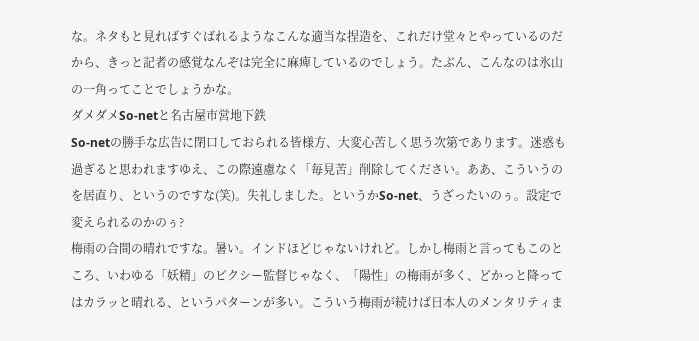な。ネタもと見ればすぐばれるようなこんな適当な捏造を、これだけ堂々とやっているのだから、きっと記者の感覚なんぞは完全に麻痺しているのでしょう。たぶん、こんなのは氷山の一角ってことでしょうかな。
ダメダメSo-netと名古屋市営地下鉄
So-netの勝手な広告に閉口しておられる皆様方、大変心苦しく思う次第であります。迷惑も過ぎると思われますゆえ、この際遠慮なく「毎見苦」削除してください。ああ、こういうのを居直り、というのですな(笑)。失礼しました。というかSo-net、うざったいのぅ。設定で変えられるのかのぅ?
梅雨の合間の晴れですな。暑い。インドほどじゃないけれど。しかし梅雨と言ってもこのところ、いわゆる「妖精」のピクシー監督じゃなく、「陽性」の梅雨が多く、どかっと降ってはカラッと晴れる、というパターンが多い。こういう梅雨が続けば日本人のメンタリティま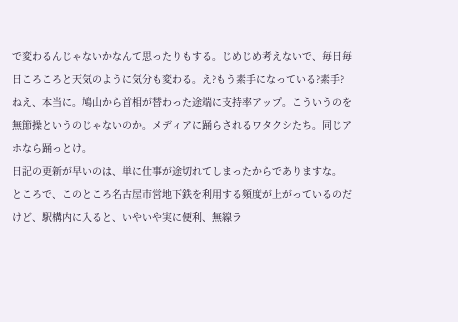で変わるんじゃないかなんて思ったりもする。じめじめ考えないで、毎日毎日ころころと天気のように気分も変わる。え?もう素手になっている?素手?
ねえ、本当に。鳩山から首相が替わった途端に支持率アップ。こういうのを無節操というのじゃないのか。メディアに踊らされるワタクシたち。同じアホなら踊っとけ。
日記の更新が早いのは、単に仕事が途切れてしまったからでありますな。
ところで、このところ名古屋市営地下鉄を利用する頻度が上がっているのだけど、駅構内に入ると、いやいや実に便利、無線ラ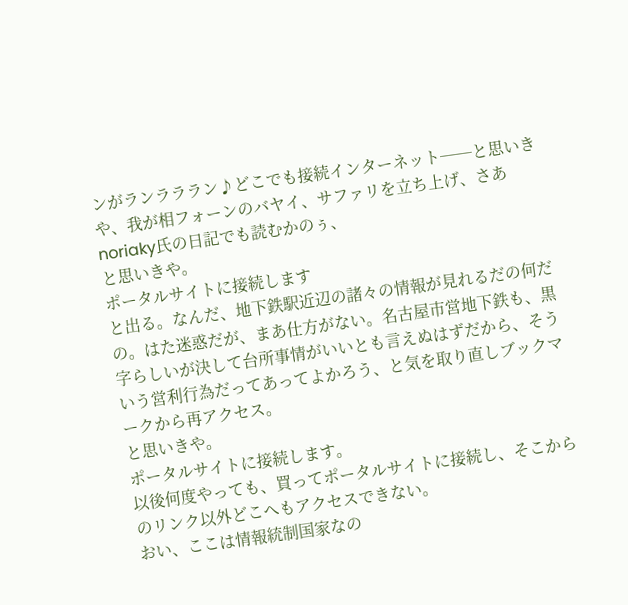ンがランラララン♪どこでも接続インターネット──と思いきや、我が相フォーンのバヤイ、サファリを立ち上げ、さあnoriaky氏の日記でも読むかのぅ、
と思いきや。
ポータルサイトに接続します
と出る。なんだ、地下鉄駅近辺の諸々の情報が見れるだの何だの。はた迷惑だが、まあ仕方がない。名古屋市営地下鉄も、黒字らしいが決して台所事情がいいとも言えぬはずだから、そういう営利行為だってあってよかろう、と気を取り直しブックマークから再アクセス。
と思いきや。
ポータルサイトに接続します。
以後何度やっても、買ってポータルサイトに接続し、そこからのリンク以外どこへもアクセスできない。
おい、ここは情報統制国家なの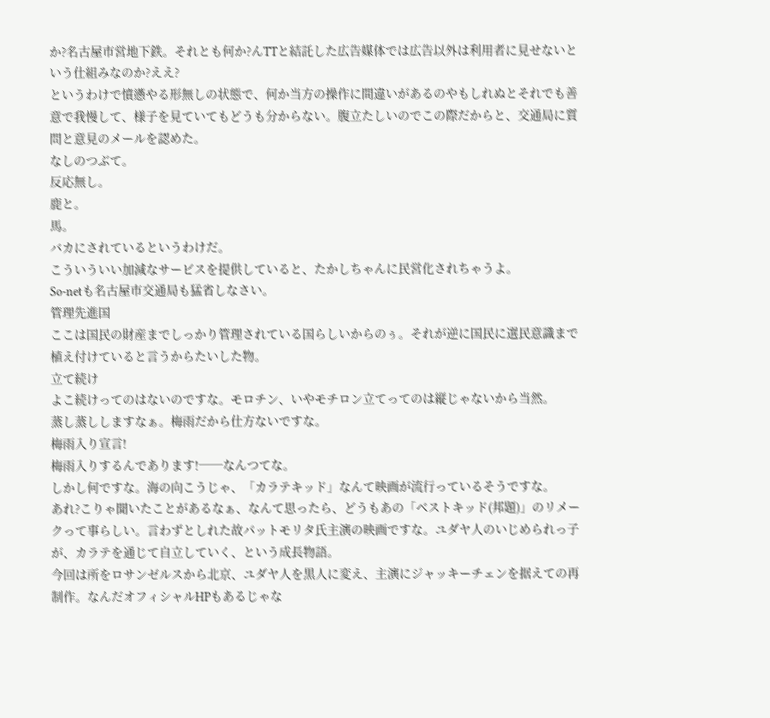か?名古屋市営地下鉄。それとも何か?んTTと結託した広告媒体では広告以外は利用者に見せないという仕組みなのか?ええ?
というわけで憤懣やる形無しの状態で、何か当方の操作に間違いがあるのやもしれぬとそれでも善意で我慢して、様子を見ていてもどうも分からない。腹立たしいのでこの際だからと、交通局に質問と意見のメールを認めた。
なしのつぶて。
反応無し。
鹿と。
馬。
バカにされているというわけだ。
こういういい加減なサービスを提供していると、たかしちゃんに民営化されちゃうよ。
So-netも名古屋市交通局も猛省しなさい。
管理先進国
ここは国民の財産までしっかり管理されている国らしいからのぅ。それが逆に国民に選民意識まで植え付けていると言うからたいした物。
立て続け
よこ続けってのはないのですな。モロチン、いやモチロン立てってのは縦じゃないから当然。
蒸し蒸ししますなぁ。梅雨だから仕方ないですな。
梅雨入り宣言!
梅雨入りするんであります!──なんつてな。
しかし何ですな。海の向こうじゃ、「カラテキッド」なんて映画が流行っているそうですな。
あれ?こりゃ聞いたことがあるなぁ、なんて思ったら、どうもあの「ベストキッド(邦題)」のリメークって事らしい。言わずとしれた故パットモリタ氏主演の映画ですな。ユダヤ人のいじめられっ子が、カラテを通じて自立していく、という成長物語。
今回は所をロサンゼルスから北京、ユダヤ人を黒人に変え、主演にジャッキーチェンを据えての再制作。なんだオフィシャルHPもあるじゃな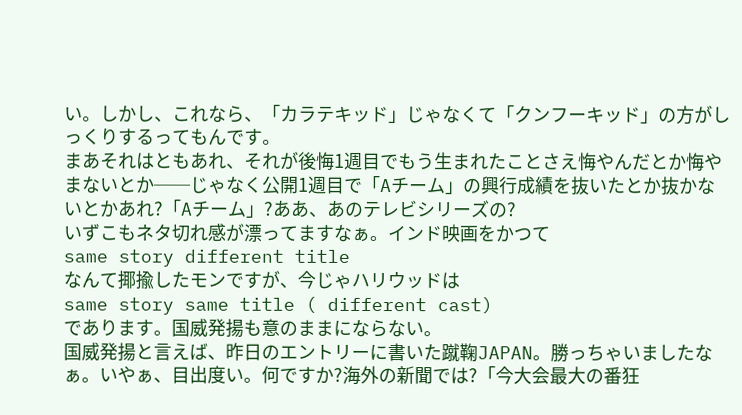い。しかし、これなら、「カラテキッド」じゃなくて「クンフーキッド」の方がしっくりするってもんです。
まあそれはともあれ、それが後悔1週目でもう生まれたことさえ悔やんだとか悔やまないとか──じゃなく公開1週目で「Aチーム」の興行成績を抜いたとか抜かないとかあれ?「Aチーム」?ああ、あのテレビシリーズの?
いずこもネタ切れ感が漂ってますなぁ。インド映画をかつて
same story different title
なんて揶揄したモンですが、今じゃハリウッドは
same story same title ( different cast)
であります。国威発揚も意のままにならない。
国威発揚と言えば、昨日のエントリーに書いた蹴鞠JAPAN。勝っちゃいましたなぁ。いやぁ、目出度い。何ですか?海外の新聞では?「今大会最大の番狂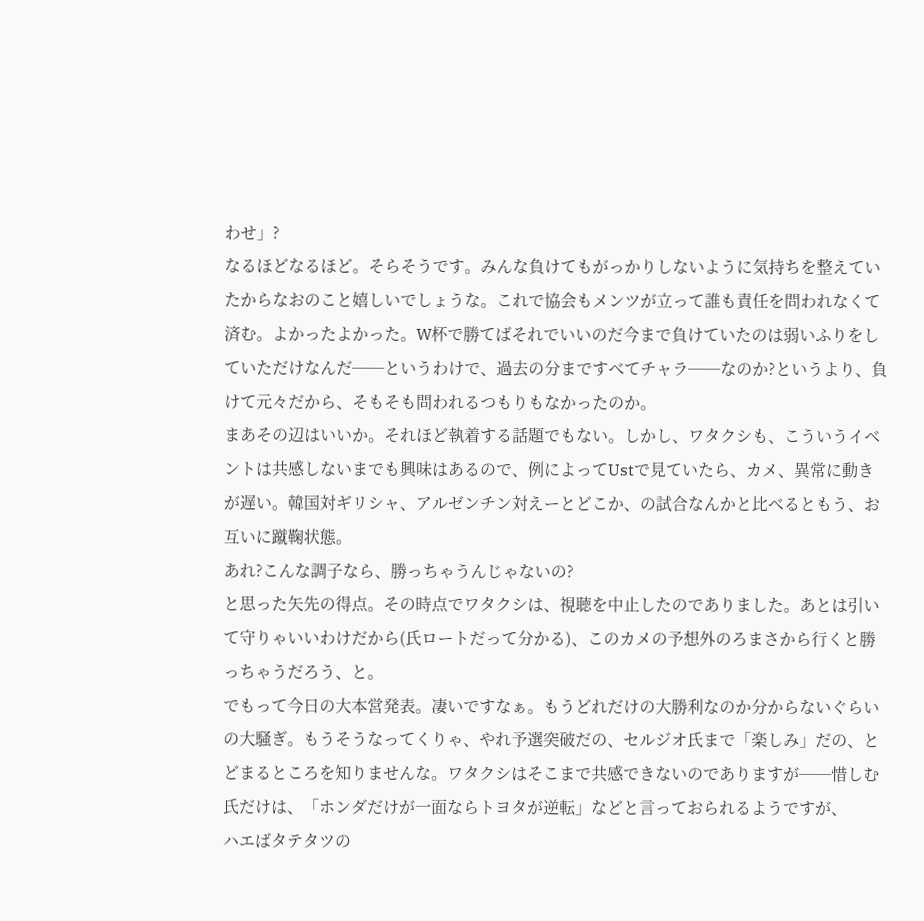わせ」?
なるほどなるほど。そらそうです。みんな負けてもがっかりしないように気持ちを整えていたからなおのこと嬉しいでしょうな。これで協会もメンツが立って誰も責任を問われなくて済む。よかったよかった。W杯で勝てばそれでいいのだ今まで負けていたのは弱いふりをしていただけなんだ──というわけで、過去の分まですべてチャラ──なのか?というより、負けて元々だから、そもそも問われるつもりもなかったのか。
まあその辺はいいか。それほど執着する話題でもない。しかし、ワタクシも、こういうイベントは共感しないまでも興味はあるので、例によってUstで見ていたら、カメ、異常に動きが遅い。韓国対ギリシャ、アルゼンチン対えーとどこか、の試合なんかと比べるともう、お互いに蹴鞠状態。
あれ?こんな調子なら、勝っちゃうんじゃないの?
と思った矢先の得点。その時点でワタクシは、視聴を中止したのでありました。あとは引いて守りゃいいわけだから(氏ロートだって分かる)、このカメの予想外のろまさから行くと勝っちゃうだろう、と。
でもって今日の大本営発表。凄いですなぁ。もうどれだけの大勝利なのか分からないぐらいの大騒ぎ。もうそうなってくりゃ、やれ予選突破だの、セルジオ氏まで「楽しみ」だの、とどまるところを知りませんな。ワタクシはそこまで共感できないのでありますが──惜しむ氏だけは、「ホンダだけが一面ならトヨタが逆転」などと言っておられるようですが、
ハエばタテタツの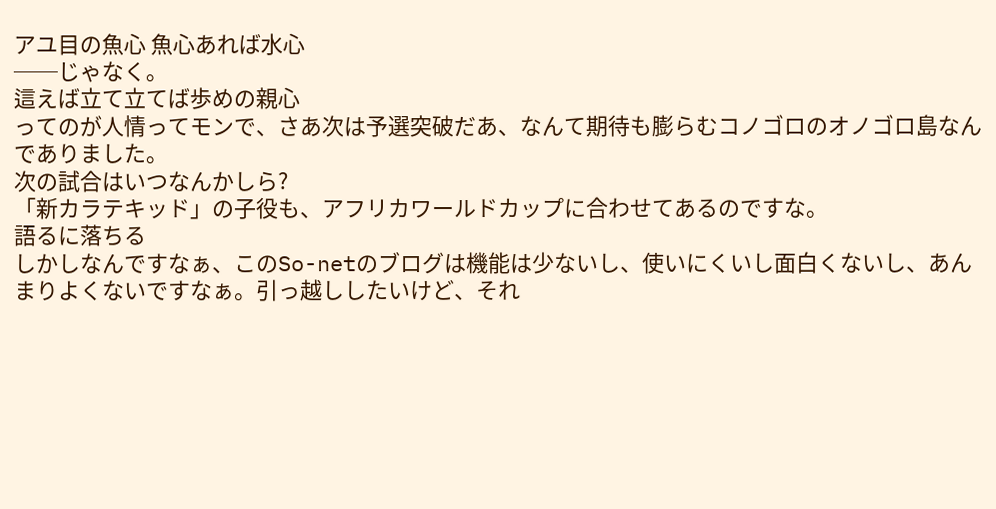アユ目の魚心 魚心あれば水心
──じゃなく。
這えば立て立てば歩めの親心
ってのが人情ってモンで、さあ次は予選突破だあ、なんて期待も膨らむコノゴロのオノゴロ島なんでありました。
次の試合はいつなんかしら?
「新カラテキッド」の子役も、アフリカワールドカップに合わせてあるのですな。
語るに落ちる
しかしなんですなぁ、このSo-netのブログは機能は少ないし、使いにくいし面白くないし、あんまりよくないですなぁ。引っ越ししたいけど、それ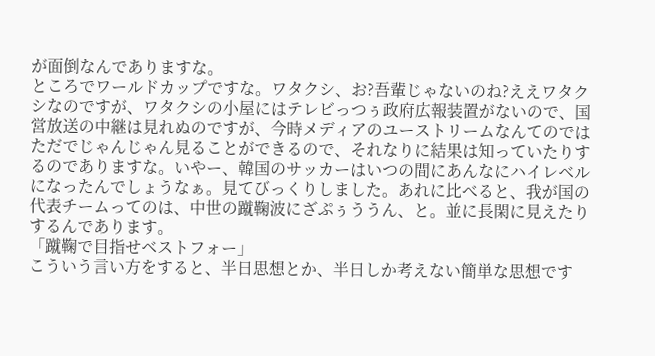が面倒なんでありますな。
ところでワールドカップですな。ワタクシ、お?吾輩じゃないのね?ええワタクシなのですが、ワタクシの小屋にはテレビっつぅ政府広報装置がないので、国営放送の中継は見れぬのですが、今時メディアのユーストリームなんてのではただでじゃんじゃん見ることができるので、それなりに結果は知っていたりするのでありますな。いやー、韓国のサッカーはいつの間にあんなにハイレベルになったんでしょうなぁ。見てびっくりしました。あれに比べると、我が国の代表チームってのは、中世の蹴鞠波にざぷぅううん、と。並に長閑に見えたりするんであります。
「蹴鞠で目指せベストフォー」
こういう言い方をすると、半日思想とか、半日しか考えない簡単な思想です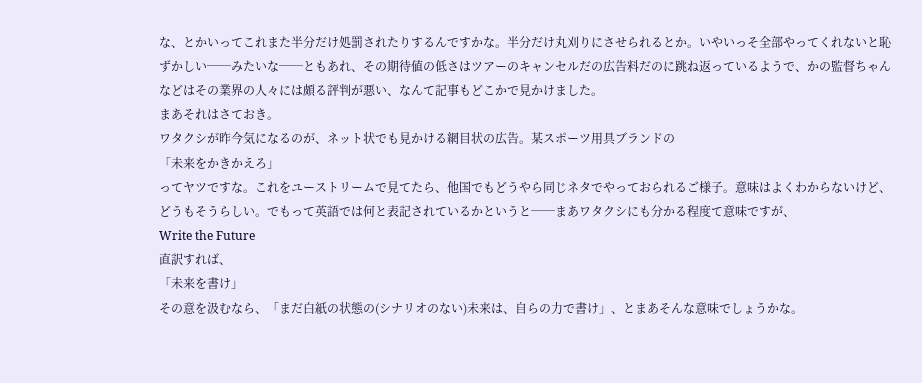な、とかいってこれまた半分だけ処罰されたりするんですかな。半分だけ丸刈りにさせられるとか。いやいっそ全部やってくれないと恥ずかしい──みたいな──ともあれ、その期待値の低さはツアーのキャンセルだの広告料だのに跳ね返っているようで、かの監督ちゃんなどはその業界の人々には頗る評判が悪い、なんて記事もどこかで見かけました。
まあそれはさておき。
ワタクシが昨今気になるのが、ネット状でも見かける網目状の広告。某スポーツ用具ブランドの
「未来をかきかえろ」
ってヤツですな。これをユーストリームで見てたら、他国でもどうやら同じネタでやっておられるご様子。意味はよくわからないけど、どうもそうらしい。でもって英語では何と表記されているかというと──まあワタクシにも分かる程度て意味ですが、
Write the Future
直訳すれば、
「未来を書け」
その意を汲むなら、「まだ白紙の状態の(シナリオのない)未来は、自らの力で書け」、とまあそんな意味でしょうかな。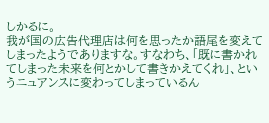しかるに。
我が国の広告代理店は何を思ったか語尾を変えてしまったようでありますな。すなわち、「既に書かれてしまった未来を何とかして書きかえてくれ」、というニュアンスに変わってしまっているん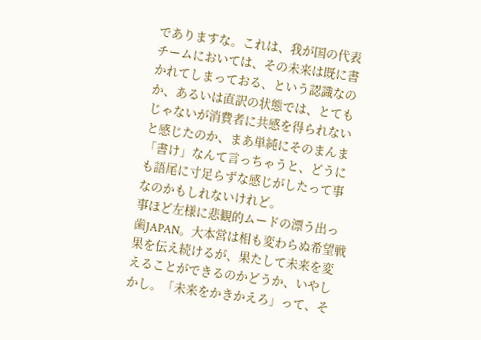でありますな。これは、我が国の代表チームにおいては、その未来は既に書かれてしまっておる、という認識なのか、あるいは直訳の状態では、とてもじゃないが消費者に共感を得られないと感じたのか、まあ単純にそのまんま「書け」なんて言っちゃうと、どうにも語尾に寸足らずな感じがしたって事なのかもしれないけれど。
事ほど左様に悲観的ムードの漂う出っ歯JAPAN。大本営は相も変わらぬ希望戦果を伝え続けるが、果たして未来を変えることができるのかどうか、いやしかし。「未来をかきかえろ」って、そ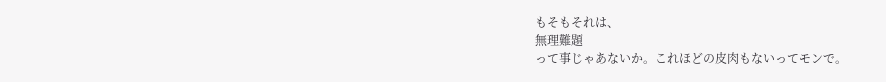もそもそれは、
無理難題
って事じゃあないか。これほどの皮肉もないってモンで。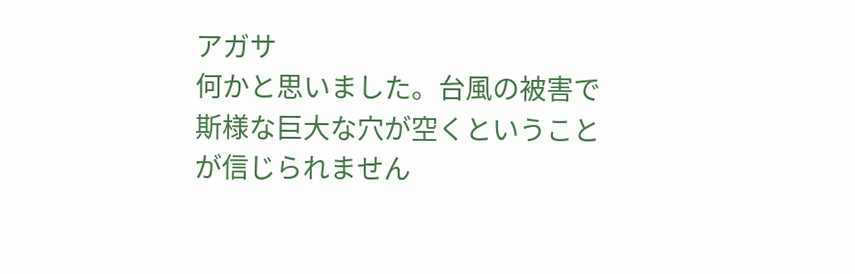アガサ
何かと思いました。台風の被害で斯様な巨大な穴が空くということが信じられません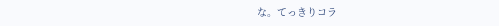な。てっきりコラ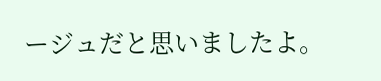ージュだと思いましたよ。